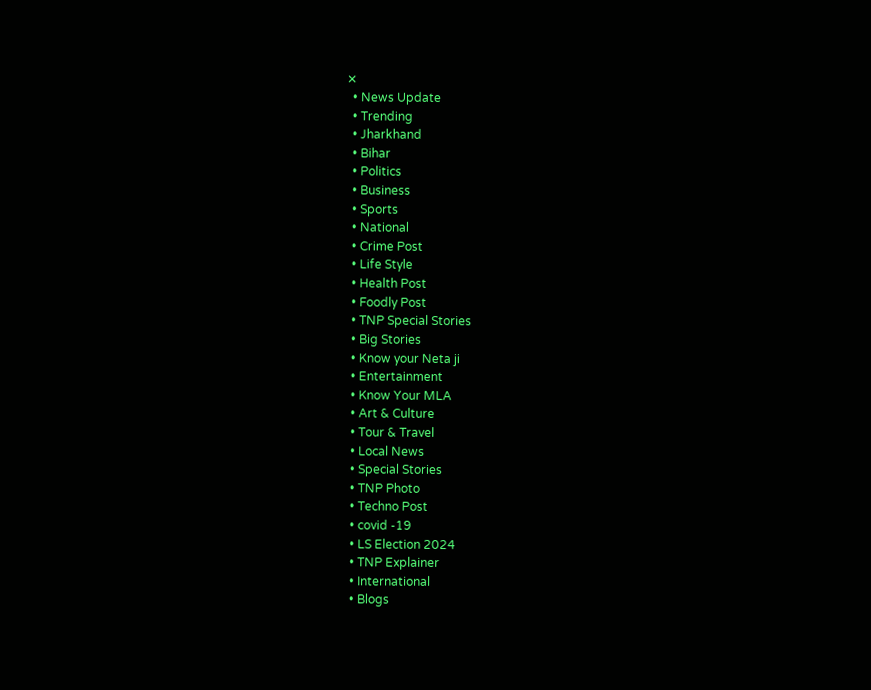✕
  • News Update
  • Trending
  • Jharkhand
  • Bihar
  • Politics
  • Business
  • Sports
  • National
  • Crime Post
  • Life Style
  • Health Post
  • Foodly Post
  • TNP Special Stories
  • Big Stories
  • Know your Neta ji
  • Entertainment
  • Know Your MLA
  • Art & Culture
  • Tour & Travel
  • Local News
  • Special Stories
  • TNP Photo
  • Techno Post
  • covid -19
  • LS Election 2024
  • TNP Explainer
  • International
  • Blogs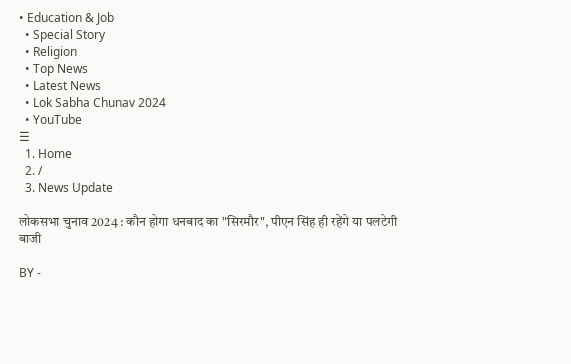• Education & Job
  • Special Story
  • Religion
  • Top News
  • Latest News
  • Lok Sabha Chunav 2024
  • YouTube
☰
  1. Home
  2. /
  3. News Update

लोकसभा चुनाव 2024 : कौन होगा धनबाद का "सिरमौर", पीएन सिंह ही रहेंगे या पलटेगी बाजी

BY -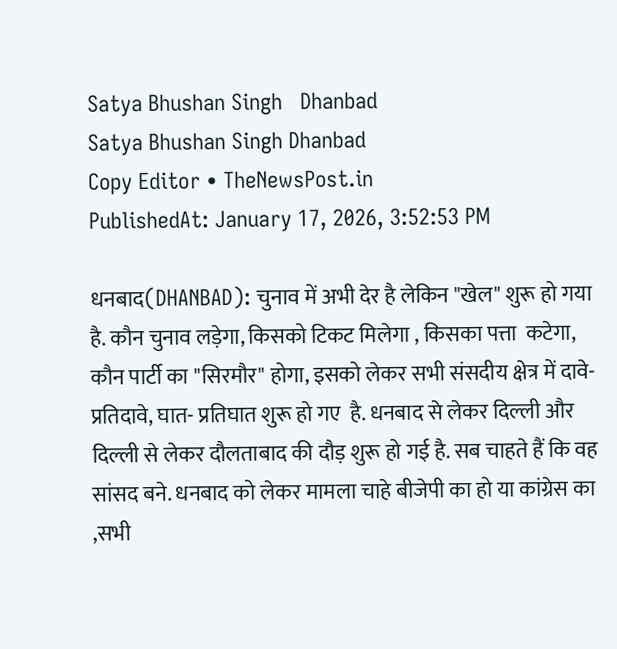Satya Bhushan Singh   Dhanbad
Satya Bhushan Singh Dhanbad
Copy Editor • TheNewsPost.in
PublishedAt: January 17, 2026, 3:52:53 PM

धनबाद(DHANBAD): चुनाव में अभी देर है लेकिन "खेल" शुरू हो गया है. कौन चुनाव लड़ेगा, किसको टिकट मिलेगा , किसका पत्ता  कटेगा, कौन पार्टी का "सिरमौर" होगा, इसको लेकर सभी संसदीय क्षेत्र में दावे- प्रतिदावे, घात- प्रतिघात शुरू हो गए  है. धनबाद से लेकर दिल्ली और दिल्ली से लेकर दौलताबाद की दौड़ शुरू हो गई है. सब चाहते हैं कि वह सांसद बने. धनबाद को लेकर मामला चाहे बीजेपी का हो या कांग्रेस का ,सभी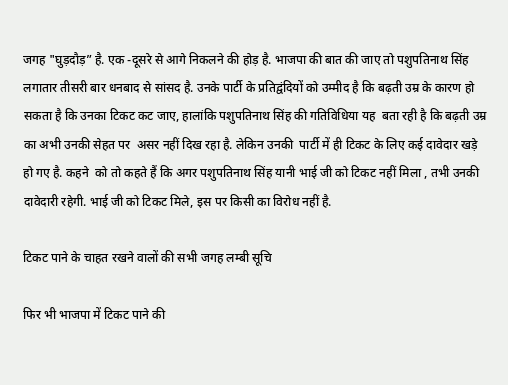जगह "घुड़दौड़” है. एक -दूसरे से आगे निकलने की होड़ है. भाजपा की बात की जाए तो पशुपतिनाथ सिंह लगातार तीसरी बार धनबाद से सांसद है. उनके पार्टी के प्रतिद्वंदियों को उम्मीद है कि बढ़ती उम्र के कारण हो सकता है कि उनका टिकट कट जाए, हालांकि पशुपतिनाथ सिंह की गतिविधिया यह  बता रही है कि बढ़ती उम्र का अभी उनकी सेहत पर  असर नहीं दिख रहा है. लेकिन उनकी  पार्टी में ही टिकट के लिए कई दावेदार खड़े हो गए है. कहने  को तो कहते हैं कि अगर पशुपतिनाथ सिंह यानी भाई जी को टिकट नहीं मिला , तभी उनकी दावेदारी रहेगी. भाई जी को टिकट मिले, इस पर किसी का विरोध नहीं है.

टिकट पाने के चाहत रखने वालों की सभी जगह लम्बी सूचि

फिर भी भाजपा में टिकट पाने की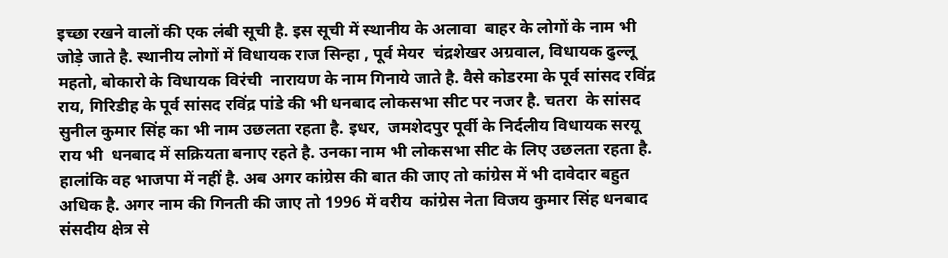इच्छा रखने वालों की एक लंबी सूची है. इस सूची में स्थानीय के अलावा  बाहर के लोगों के नाम भी जोड़े जाते है. स्थानीय लोगों में विधायक राज सिन्हा , पूर्व मेयर  चंद्रशेखर अग्रवाल, विधायक ढुल्लू महतो, बोकारो के विधायक विरंची  नारायण के नाम गिनाये जाते है. वैसे कोडरमा के पूर्व सांसद रविंद्र राय, गिरिडीह के पूर्व सांसद रविंद्र पांडे की भी धनबाद लोकसभा सीट पर नजर है. चतरा  के सांसद सुनील कुमार सिंह का भी नाम उछलता रहता है. इधर,  जमशेदपुर पूर्वी के निर्दलीय विधायक सरयू राय भी  धनबाद में सक्रियता बनाए रहते है. उनका नाम भी लोकसभा सीट के लिए उछलता रहता है. हालांकि वह भाजपा में नहीं है. अब अगर कांग्रेस की बात की जाए तो कांग्रेस में भी दावेदार बहुत अधिक है. अगर नाम की गिनती की जाए तो 1996 में वरीय  कांग्रेस नेता विजय कुमार सिंह धनबाद संसदीय क्षेत्र से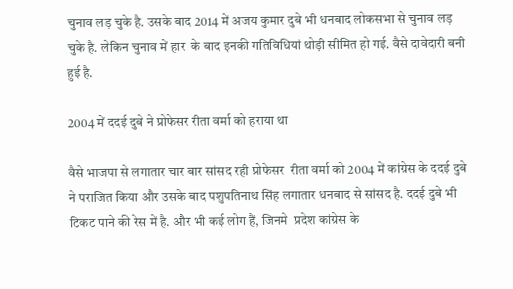चुनाव लड़ चुके है. उसके बाद 2014 में अजय कुमार दुबे भी धनबाद लोकसभा से चुनाव लड़ चुके है. लेकिन चुनाव में हार  के बाद इनकी गतिविधियां थोड़ी सीमित हो गई. वैसे दावेदारी बनी हुई है.

2004 में ददई दुबे ने प्रोफेसर रीता वर्मा को हराया था

वैसे भाजपा से लगातार चार बार सांसद रही प्रोफेसर  रीता वर्मा को 2004 में कांग्रेस के ददई दुबे ने पराजित किया और उसके बाद पशुपतिनाथ सिंह लगातार धनबाद से सांसद है. ददई दुबे भी टिकट पाने की रेस में है. और भी कई लोग हैं, जिनमे  प्रदेश कांग्रेस के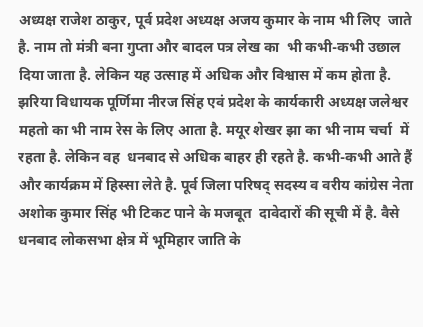अध्यक्ष राजेश ठाकुर, पूर्व प्रदेश अध्यक्ष अजय कुमार के नाम भी लिए  जाते है. नाम तो मंत्री बना गुप्ता और बादल पत्र लेख का  भी कभी-कभी उछाल दिया जाता है. लेकिन यह उत्साह में अधिक और विश्वास में कम होता है. झरिया विधायक पूर्णिमा नीरज सिंह एवं प्रदेश के कार्यकारी अध्यक्ष जलेश्वर महतो का भी नाम रेस के लिए आता है. मयूर शेखर झा का भी नाम चर्चा  में रहता है. लेकिन वह  धनबाद से अधिक बाहर ही रहते है. कभी-कभी आते हैं और कार्यक्रम में हिस्सा लेते है. पूर्व जिला परिषद् सदस्य व वरीय कांग्रेस नेता  अशोक कुमार सिंह भी टिकट पाने के मजबूत  दावेदारों की सूची में है. वैसे धनबाद लोकसभा क्षेत्र में भूमिहार जाति के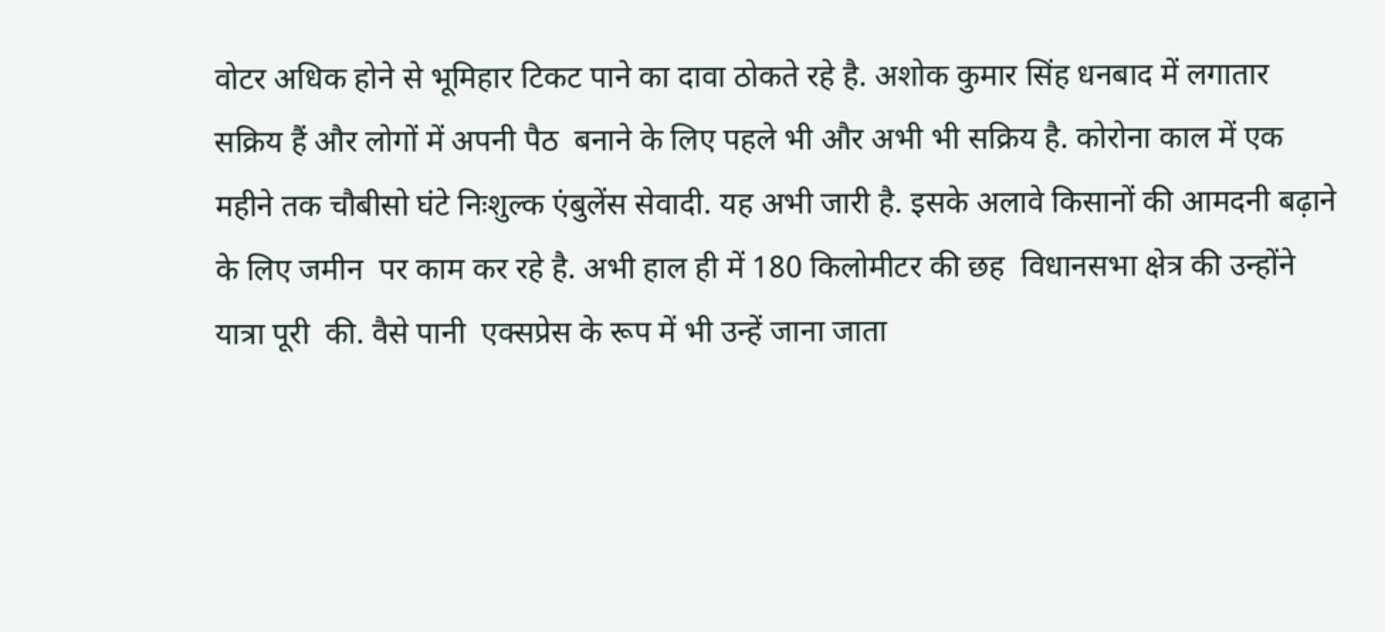वोटर अधिक होने से भूमिहार टिकट पाने का दावा ठोकते रहे है. अशोक कुमार सिंह धनबाद में लगातार सक्रिय हैं और लोगों में अपनी पैठ  बनाने के लिए पहले भी और अभी भी सक्रिय है. कोरोना काल में एक महीने तक चौबीसो घंटे निःशुल्क एंबुलेंस सेवादी. यह अभी जारी है. इसके अलावे किसानों की आमदनी बढ़ाने के लिए जमीन  पर काम कर रहे है. अभी हाल ही में 180 किलोमीटर की छह  विधानसभा क्षेत्र की उन्होंने यात्रा पूरी  की. वैसे पानी  एक्सप्रेस के रूप में भी उन्हें जाना जाता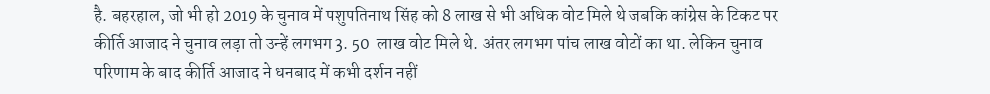है. बहरहाल, जो भी हो 2019 के चुनाव में पशुपतिनाथ सिंह को 8 लाख से भी अधिक वोट मिले थे जबकि कांग्रेस के टिकट पर कीर्ति आजाद ने चुनाव लड़ा तो उन्हें लगभग 3. 50  लाख वोट मिले थे. अंतर लगभग पांच लाख वोटों का था. लेकिन चुनाव परिणाम के बाद कीर्ति आजाद ने धनबाद में कभी दर्शन नहीं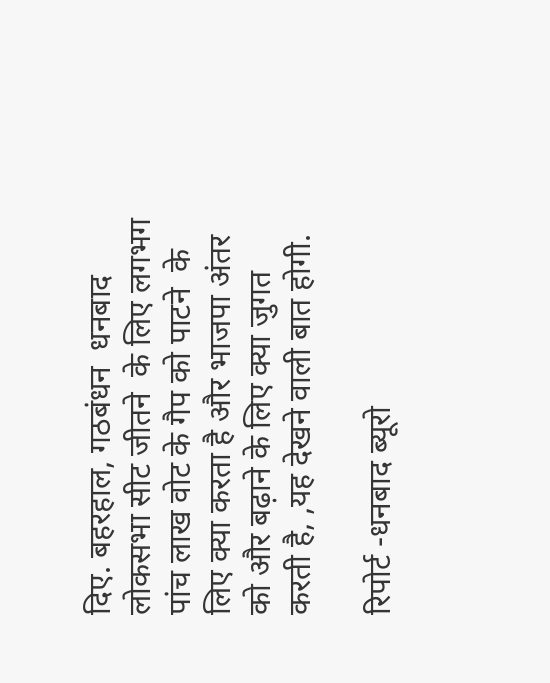दिए. बहरहाल, गठबंधन  धनबाद लोकसभा सीट जीतने  के लिए लगभग पांच लाख वोट के गैप को पाटने  के लिए क्या करता है और भाजपा अंतर को और बढ़ाने के लिए क्या जुगत करती है, ,यह देखने वाली बात होगी.

रिपोर्ट -धनबाद ब्यूरो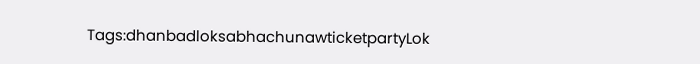Tags:dhanbadloksabhachunawticketpartyLok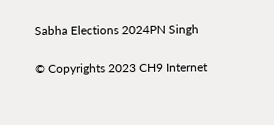Sabha Elections 2024PN Singh

© Copyrights 2023 CH9 Internet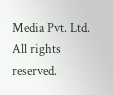Media Pvt. Ltd. All rights reserved.